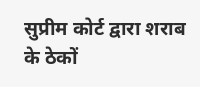सुप्रीम कोर्ट द्वारा शराब के ठेकों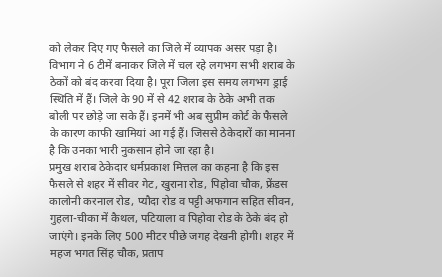को लेकर दिए गए फैसले का जिले में व्यापक असर पड़ा है। विभाग ने 6 टीमें बनाकर जिले में चल रहे लगभग सभी शराब के ठेकों को बंद करवा दिया है। पूरा जिला इस समय लगभग ड्राई स्थिति में हैं। जिले के 90 में से 42 शराब के ठेके अभी तक बोली पर छोड़े जा सके हैं। इनमें भी अब सुप्रीम कोर्ट के फैसले के कारण काफी खामियां आ गई हैं। जिससे ठेकेदारों का मानना है कि उनका भारी नुकसान होने जा रहा है।
प्रमुख शराब ठेकेदार धर्मप्रकाश मित्तल का कहना है कि इस फैसले से शहर में सीवर गेट, खुराना रोड, पिहोवा चौक, फ्रेंडस कालोनी करनाल रोड, प्यौदा रोड व पट्टी अफगान सहित सीवन, गुहला-चीका में कैथल, पटियाला व पिहोवा रोड के ठेके बंद हो जाएंगे। इनके लिए 500 मीटर पीछे जगह देखनी होगी। शहर में महज भगत सिंह चौक, प्रताप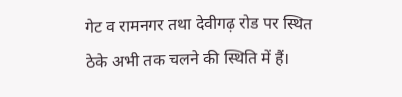गेट व रामनगर तथा देवीगढ़ रोड पर स्थित ठेके अभी तक चलने की स्थिति में हैं।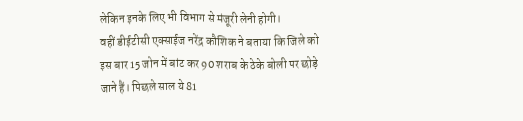लेकिन इनके लिए भी विभाग से मंजूरी लेनी होगी।
वहीं डीईटीसी एक्साईज नरेंद्र कौशिक ने बताया कि जिले को इस बार 15 जोन में बांट कर 90 शराब के ठेके बोली पर छोड़े जाने हैं। पिछले साल ये 81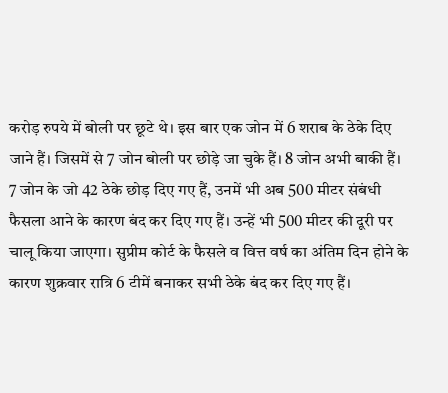करोड़ रुपये में बोली पर छूटे थे। इस बार एक जोन में 6 शराब के ठेके दिए जाने हैं। जिसमें से 7 जोन बोली पर छोड़े जा चुके हैं। 8 जोन अभी बाकी हैं। 7 जोन के जो 42 ठेके छोड़ दिए गए हैं, उनमें भी अब 500 मीटर संबंधी फैसला आने के कारण बंद कर दिए गए हैं। उन्हें भी 500 मीटर की दूरी पर चालू किया जाएगा। सुप्रीम कोर्ट के फैसले व वित्त वर्ष का अंतिम दिन होने के कारण शुक्रवार रात्रि 6 टीमें बनाकर सभी ठेके बंद कर दिए गए हैं।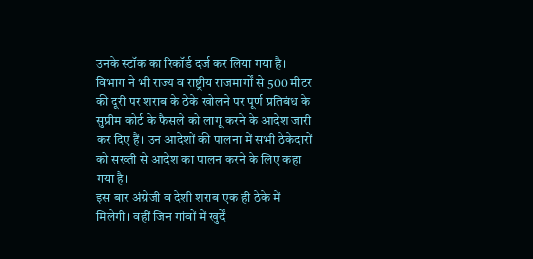उनके स्टॉक का रिकॉर्ड दर्ज कर लिया गया है। विभाग ने भी राज्य व राष्ट्रीय राजमार्गों से 500 मीटर की दूरी पर शराब के ठेके खोलने पर पूर्ण प्रतिबंध के सुप्रीम कोर्ट के फैसले को लागू करने के आदेश जारी कर दिए हैं। उन आदेशों की पालना में सभी ठेकेदारों को सख्ती से आदेश का पालन करने के लिए कहा गया है।
इस बार अंग्रेजी व देशी शराब एक ही ठेके में मिलेगी। वहीं जिन गांवों में खुर्दें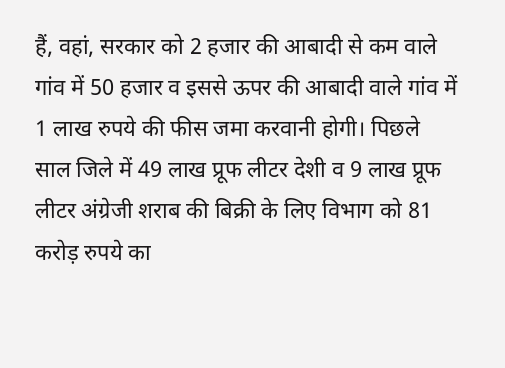हैं, वहां, सरकार को 2 हजार की आबादी से कम वाले गांव में 50 हजार व इससे ऊपर की आबादी वाले गांव में 1 लाख रुपये की फीस जमा करवानी होगी। पिछले साल जिले में 49 लाख प्रूफ लीटर देशी व 9 लाख प्रूफ लीटर अंग्रेजी शराब की बिक्री के लिए विभाग को 81 करोड़ रुपये का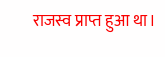राजस्व प्राप्त हुआ था।